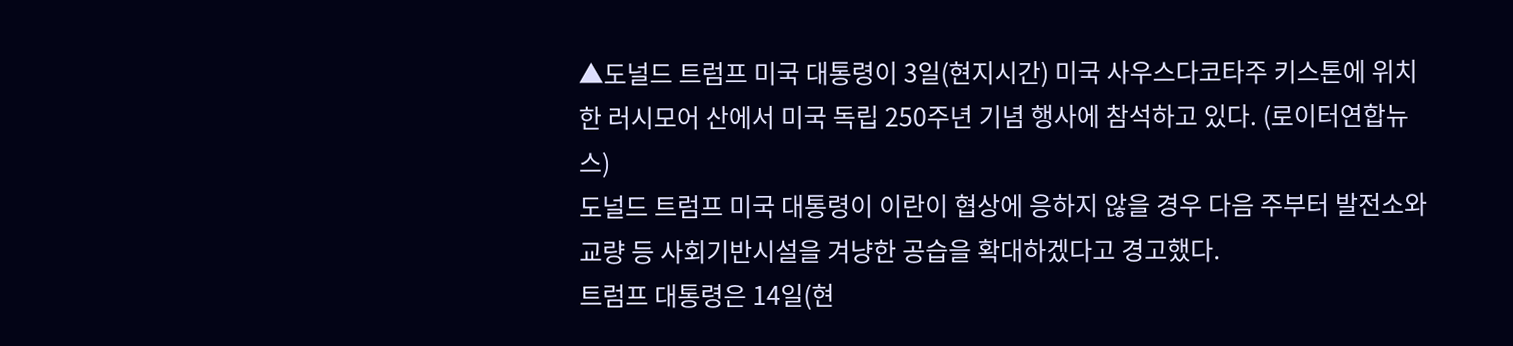▲도널드 트럼프 미국 대통령이 3일(현지시간) 미국 사우스다코타주 키스톤에 위치한 러시모어 산에서 미국 독립 250주년 기념 행사에 참석하고 있다. (로이터연합뉴스)
도널드 트럼프 미국 대통령이 이란이 협상에 응하지 않을 경우 다음 주부터 발전소와 교량 등 사회기반시설을 겨냥한 공습을 확대하겠다고 경고했다.
트럼프 대통령은 14일(현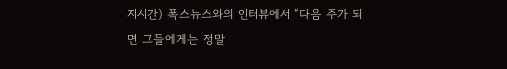지시간) 폭스뉴스와의 인터뷰에서 “다음 주가 되면 그들에게는 정말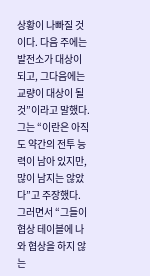상황이 나빠질 것이다. 다음 주에는 발전소가 대상이 되고, 그다음에는 교량이 대상이 될 것”이라고 말했다.
그는 “이란은 아직도 약간의 전투 능력이 남아 있지만, 많이 남지는 않았다”고 주장했다. 그러면서 “그들이 협상 테이블에 나와 협상을 하지 않는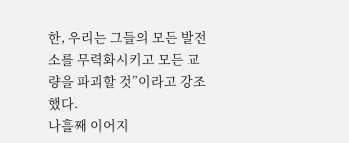한, 우리는 그들의 모든 발전소를 무력화시키고 모든 교량을 파괴할 것”이라고 강조했다.
나흘째 이어지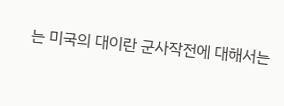는 미국의 대이란 군사작전에 대해서는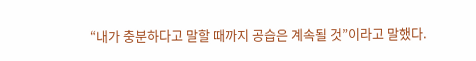“내가 충분하다고 말할 때까지 공습은 계속될 것”이라고 말했다.